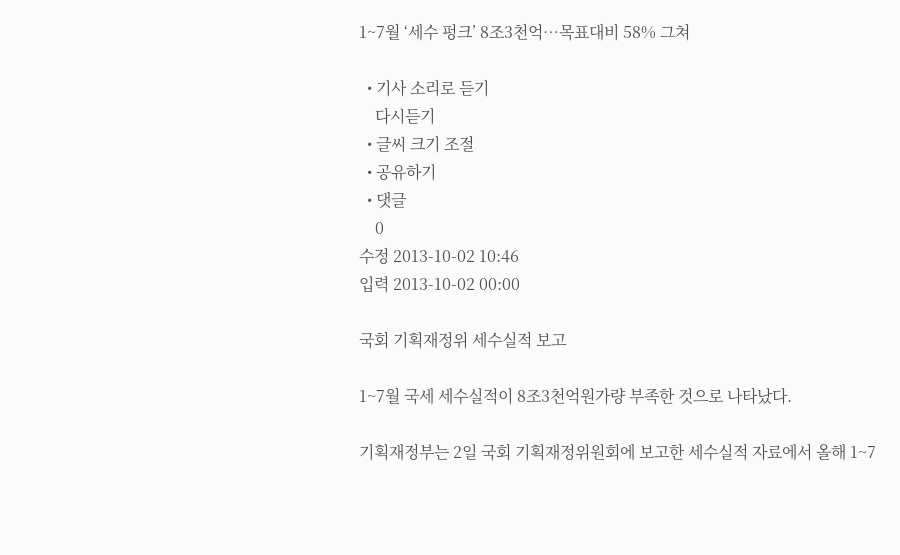1~7월 ‘세수 펑크’ 8조3천억…목표대비 58% 그쳐

  • 기사 소리로 듣기
    다시듣기
  • 글씨 크기 조절
  • 공유하기
  • 댓글
    0
수정 2013-10-02 10:46
입력 2013-10-02 00:00

국회 기획재정위 세수실적 보고

1~7월 국세 세수실적이 8조3천억원가량 부족한 것으로 나타났다.

기획재정부는 2일 국회 기획재정위원회에 보고한 세수실적 자료에서 올해 1~7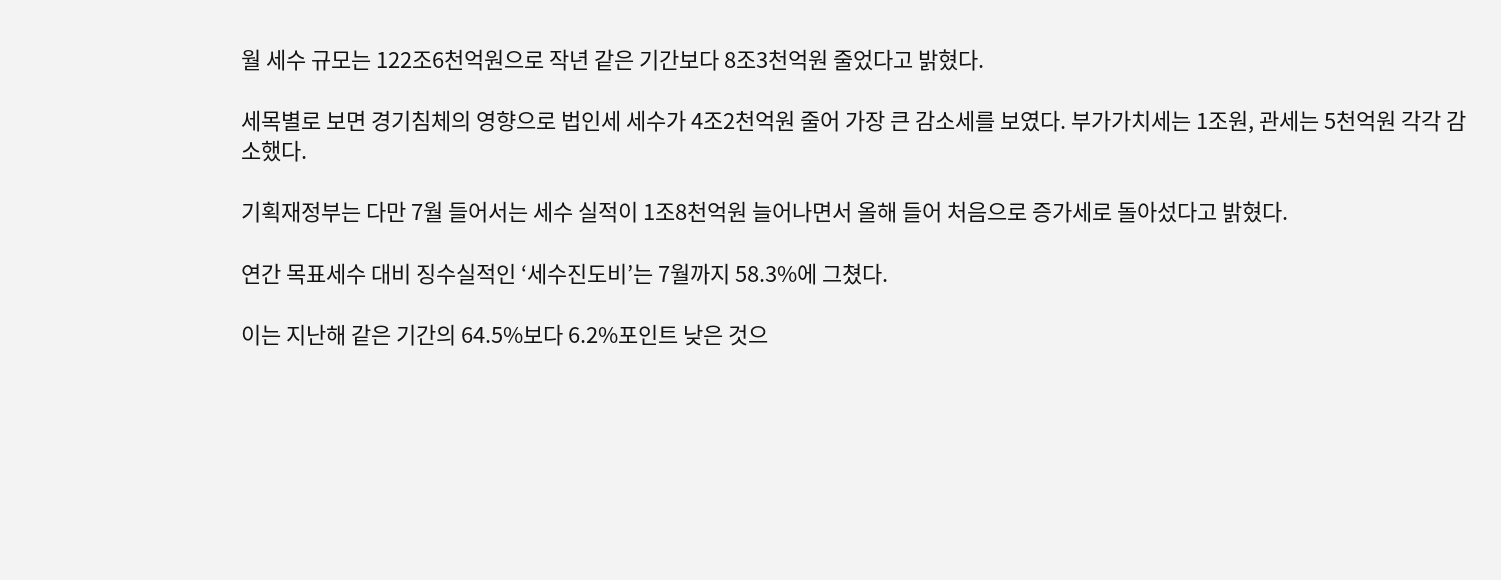월 세수 규모는 122조6천억원으로 작년 같은 기간보다 8조3천억원 줄었다고 밝혔다.

세목별로 보면 경기침체의 영향으로 법인세 세수가 4조2천억원 줄어 가장 큰 감소세를 보였다. 부가가치세는 1조원, 관세는 5천억원 각각 감소했다.

기획재정부는 다만 7월 들어서는 세수 실적이 1조8천억원 늘어나면서 올해 들어 처음으로 증가세로 돌아섰다고 밝혔다.

연간 목표세수 대비 징수실적인 ‘세수진도비’는 7월까지 58.3%에 그쳤다.

이는 지난해 같은 기간의 64.5%보다 6.2%포인트 낮은 것으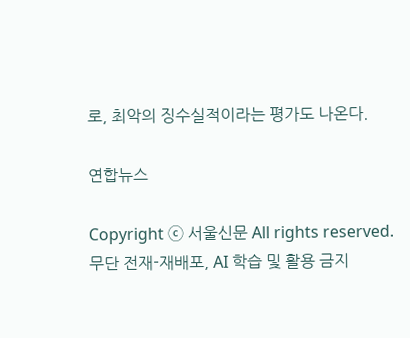로, 최악의 징수실적이라는 평가도 나온다.

연합뉴스

Copyright ⓒ 서울신문 All rights reserved. 무단 전재-재배포, AI 학습 및 활용 금지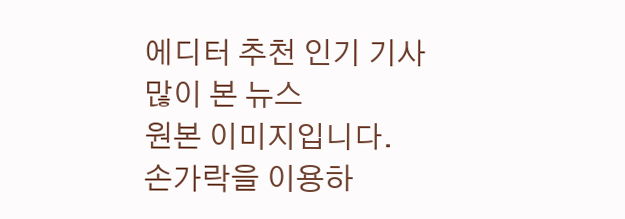에디터 추천 인기 기사
많이 본 뉴스
원본 이미지입니다.
손가락을 이용하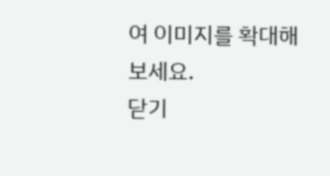여 이미지를 확대해 보세요.
닫기